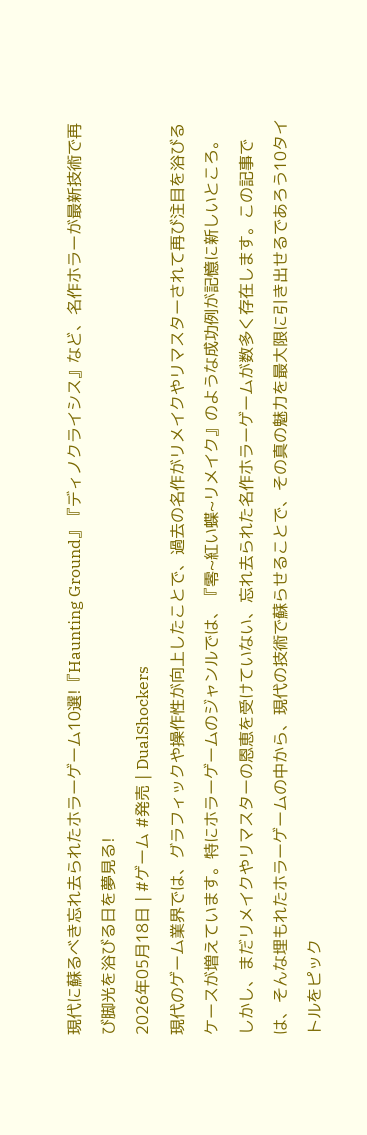現代に蘇るべき忘れ去られたホラーゲーム10選!『Haunting Ground』『ディノクライシス』など、名作ホラーが最新技術で再び脚光を浴びる日を夢見る!
2026年05月18日 | #ゲーム #発売 | DualShockers
現代のゲーム業界では、グラフィックや操作性が向上したことで、過去の名作がリメイクやリマスターされて再び注目を浴びるケースが増えています。特にホラーゲームのジャンルでは、『零~紅い蝶~リメイク』のような成功例が記憶に新しいところ。しかし、まだリメイクやリマスターの恩恵を受けていない、忘れ去られた名作ホラーゲームが数多く存在します。この記事では、そんな埋もれたホラーゲームの中から、現代の技術で蘇らせることで、その真の魅力を最大限に引き出せるであろう10タイトルをピック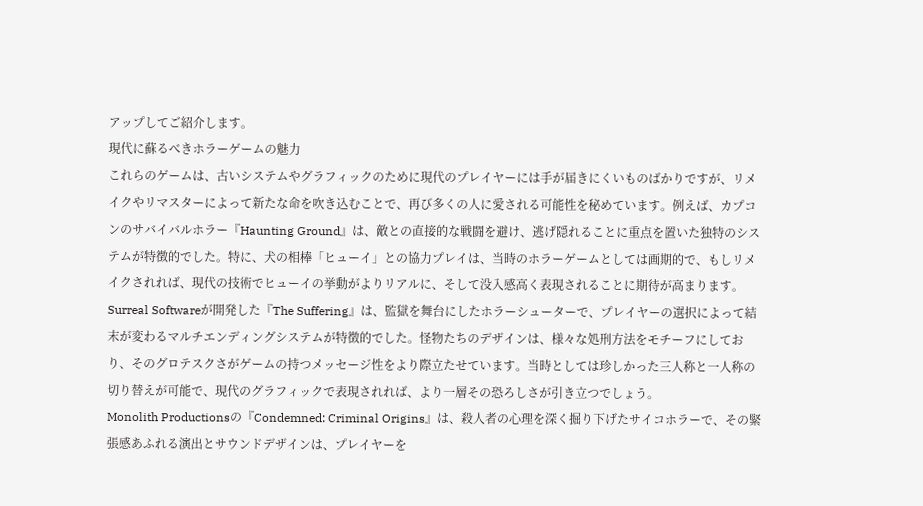アップしてご紹介します。
現代に蘇るべきホラーゲームの魅力
これらのゲームは、古いシステムやグラフィックのために現代のプレイヤーには手が届きにくいものばかりですが、リメイクやリマスターによって新たな命を吹き込むことで、再び多くの人に愛される可能性を秘めています。例えば、カプコンのサバイバルホラー『Haunting Ground』は、敵との直接的な戦闘を避け、逃げ隠れることに重点を置いた独特のシステムが特徴的でした。特に、犬の相棒「ヒューイ」との協力プレイは、当時のホラーゲームとしては画期的で、もしリメイクされれば、現代の技術でヒューイの挙動がよりリアルに、そして没入感高く表現されることに期待が高まります。
Surreal Softwareが開発した『The Suffering』は、監獄を舞台にしたホラーシューターで、プレイヤーの選択によって結末が変わるマルチエンディングシステムが特徴的でした。怪物たちのデザインは、様々な処刑方法をモチーフにしており、そのグロテスクさがゲームの持つメッセージ性をより際立たせています。当時としては珍しかった三人称と一人称の切り替えが可能で、現代のグラフィックで表現されれば、より一層その恐ろしさが引き立つでしょう。
Monolith Productionsの『Condemned: Criminal Origins』は、殺人者の心理を深く掘り下げたサイコホラーで、その緊張感あふれる演出とサウンドデザインは、プレイヤーを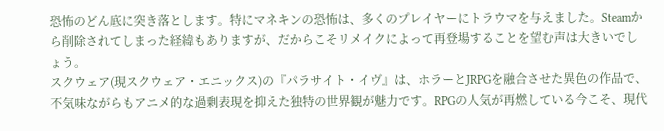恐怖のどん底に突き落とします。特にマネキンの恐怖は、多くのプレイヤーにトラウマを与えました。Steamから削除されてしまった経緯もありますが、だからこそリメイクによって再登場することを望む声は大きいでしょう。
スクウェア(現スクウェア・エニックス)の『パラサイト・イヴ』は、ホラーとJRPGを融合させた異色の作品で、不気味ながらもアニメ的な過剰表現を抑えた独特の世界観が魅力です。RPGの人気が再燃している今こそ、現代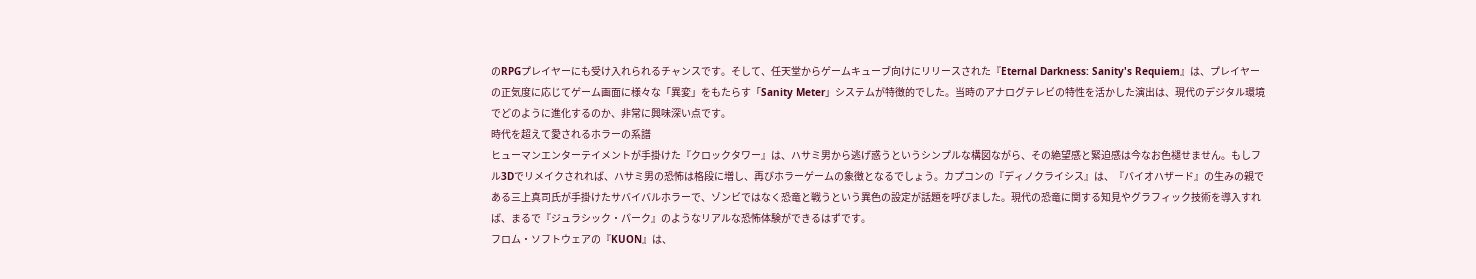のRPGプレイヤーにも受け入れられるチャンスです。そして、任天堂からゲームキューブ向けにリリースされた『Eternal Darkness: Sanity's Requiem』は、プレイヤーの正気度に応じてゲーム画面に様々な「異変」をもたらす「Sanity Meter」システムが特徴的でした。当時のアナログテレビの特性を活かした演出は、現代のデジタル環境でどのように進化するのか、非常に興味深い点です。
時代を超えて愛されるホラーの系譜
ヒューマンエンターテイメントが手掛けた『クロックタワー』は、ハサミ男から逃げ惑うというシンプルな構図ながら、その絶望感と緊迫感は今なお色褪せません。もしフル3Dでリメイクされれば、ハサミ男の恐怖は格段に増し、再びホラーゲームの象徴となるでしょう。カプコンの『ディノクライシス』は、『バイオハザード』の生みの親である三上真司氏が手掛けたサバイバルホラーで、ゾンビではなく恐竜と戦うという異色の設定が話題を呼びました。現代の恐竜に関する知見やグラフィック技術を導入すれば、まるで『ジュラシック・パーク』のようなリアルな恐怖体験ができるはずです。
フロム・ソフトウェアの『KUON』は、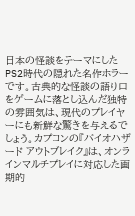日本の怪談をテーマにしたPS2時代の隠れた名作ホラーです。古典的な怪談の語り口をゲームに落とし込んだ独特の雰囲気は、現代のプレイヤーにも新鮮な驚きを与えるでしょう。カプコンの『バイオハザード アウトブレイク』は、オンラインマルチプレイに対応した画期的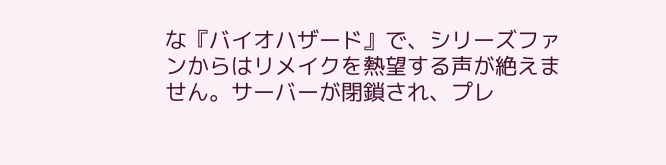な『バイオハザード』で、シリーズファンからはリメイクを熱望する声が絶えません。サーバーが閉鎖され、プレ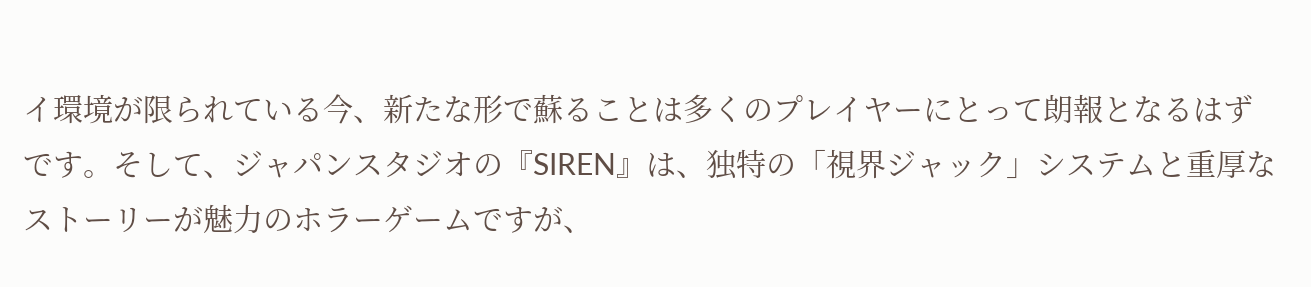イ環境が限られている今、新たな形で蘇ることは多くのプレイヤーにとって朗報となるはずです。そして、ジャパンスタジオの『SIREN』は、独特の「視界ジャック」システムと重厚なストーリーが魅力のホラーゲームですが、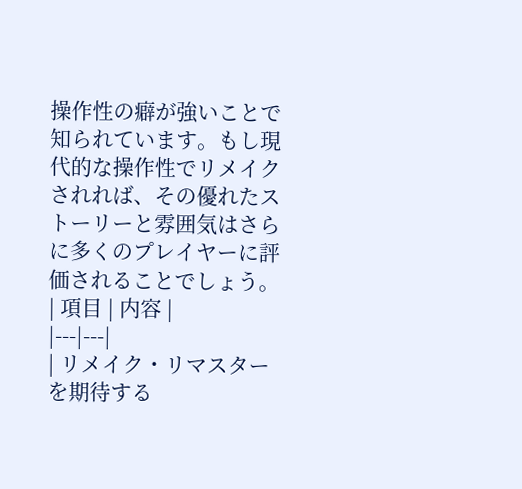操作性の癖が強いことで知られています。もし現代的な操作性でリメイクされれば、その優れたストーリーと雰囲気はさらに多くのプレイヤーに評価されることでしょう。
| 項目 | 内容 |
|---|---|
| リメイク・リマスターを期待する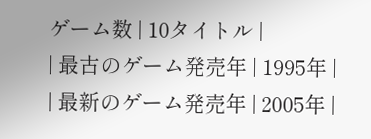ゲーム数 | 10タイトル |
| 最古のゲーム発売年 | 1995年 |
| 最新のゲーム発売年 | 2005年 |